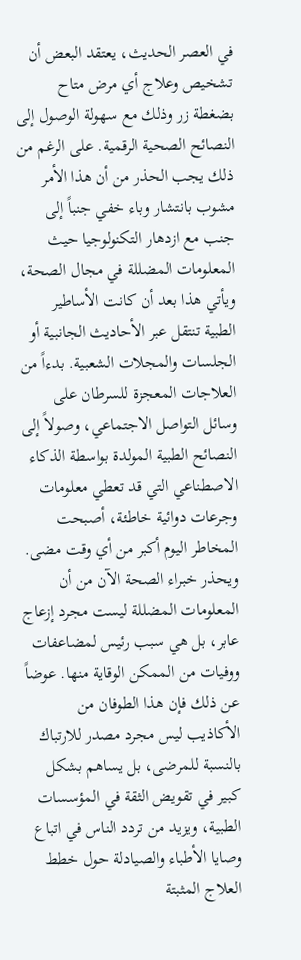في العصر الحديث، يعتقد البعض أن تشخيص وعلاج أي مرض متاح بضغطة زر وذلك مع سهولة الوصول إلى النصائح الصحية الرقمية. على الرغم من ذلك يجب الحذر من أن هذا الأمر مشوب بانتشار وباء خفي جنباً إلى جنب مع ازدهار التكنولوجيا حيث المعلومات المضللة في مجال الصحة، ويأتي هذا بعد أن كانت الأساطير الطبية تنتقل عبر الأحاديث الجانبية أو الجلسات والمجلات الشعبية. بدءاً من العلاجات المعجزة للسرطان على وسائل التواصل الاجتماعي، وصولاً إلى النصائح الطبية المولدة بواسطة الذكاء الاصطناعي التي قد تعطي معلومات وجرعات دوائية خاطئة، أصبحت المخاطر اليوم أكبر من أي وقت مضى.
ويحذر خبراء الصحة الآن من أن المعلومات المضللة ليست مجرد إزعاج عابر، بل هي سبب رئيس لمضاعفات ووفيات من الممكن الوقاية منها. عوضاً عن ذلك فإن هذا الطوفان من الأكاذيب ليس مجرد مصدر للارتباك بالنسبة للمرضى، بل يساهم بشكل كبير في تقويض الثقة في المؤسسات الطبية، ويزيد من تردد الناس في اتباع وصايا الأطباء والصيادلة حول خطط العلاج المثبتة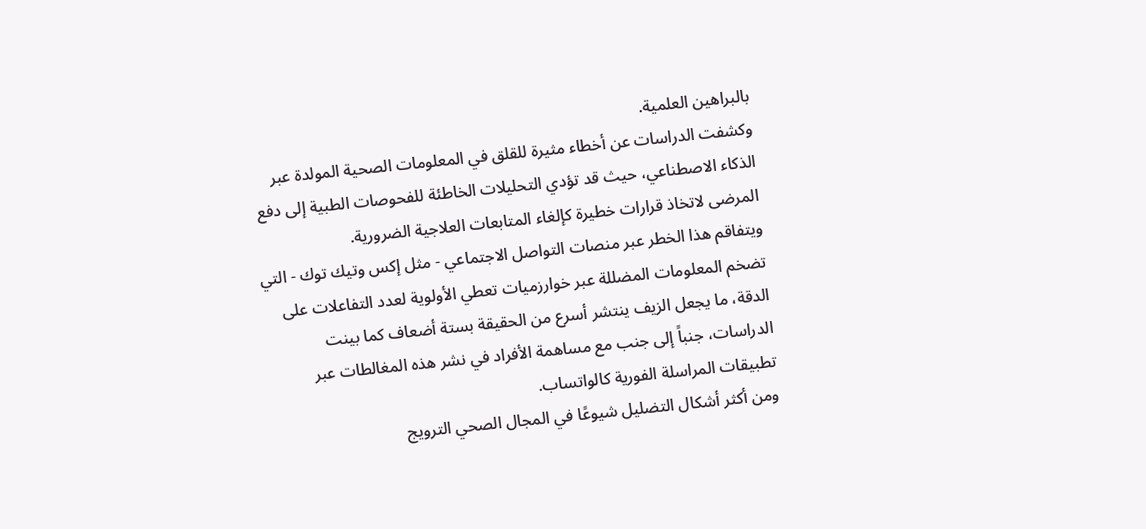بالبراهين العلمية.
وكشفت الدراسات عن أخطاء مثيرة للقلق في المعلومات الصحية المولدة عبر الذكاء الاصطناعي، حيث قد تؤدي التحليلات الخاطئة للفحوصات الطبية إلى دفع المرضى لاتخاذ قرارات خطيرة كإلغاء المتابعات العلاجية الضرورية.
ويتفاقم هذا الخطر عبر منصات التواصل الاجتماعي - مثل إكس وتيك توك - التي تضخم المعلومات المضللة عبر خوارزميات تعطي الأولوية لعدد التفاعلات على الدقة، ما يجعل الزيف ينتشر أسرع من الحقيقة بستة أضعاف كما بينت الدراسات، جنباً إلى جنب مع مساهمة الأفراد في نشر هذه المغالطات عبر تطبيقات المراسلة الفورية كالواتساب.
ومن أكثر أشكال التضليل شيوعًا في المجال الصحي الترويج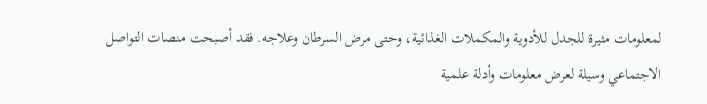لمعلومات مثيرة للجدل للأدوية والمكملات الغذائية، وحتى مرض السرطان وعلاجه. فقد أصبحت منصات التواصل الاجتماعي وسيلة لعرض معلومات وأدلة علمية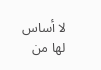لا أساس لها من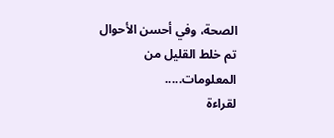الصحة، وفي أحسن الأحوال تم خلط القليل من المعلومات.....
لقراءة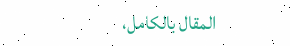المقال بالكامل،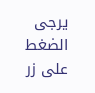يرجى الضغط على زر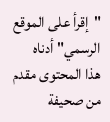"إقرأ على الموقع الرسمي" أدناه
هذا المحتوى مقدم من صحيفة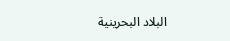البلاد البحرينية